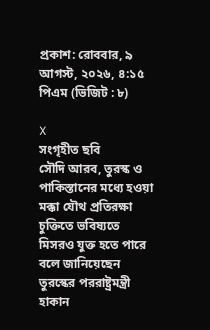প্রকাশ: রোববার, ৯ আগস্ট, ২০২৬, ৪:১৫ পিএম (ভিজিট : ৮)

X
সংগৃহীত ছবি
সৌদি আরব, তুরস্ক ও পাকিস্তানের মধ্যে হওয়া মক্কা যৌথ প্রতিরক্ষা চুক্তিতে ভবিষ্যতে মিসরও যুক্ত হতে পারে বলে জানিয়েছেন তুরস্কের পররাষ্ট্রমন্ত্রী হাকান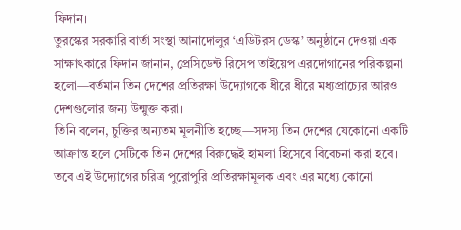ফিদান।
তুরস্কের সরকারি বার্তা সংস্থা আনাদোলুর ‘এডিটরস ডেস্ক’ অনুষ্ঠানে দেওয়া এক সাক্ষাৎকারে ফিদান জানান, প্রেসিডেন্ট রিসেপ তাইয়েপ এরদোগানের পরিকল্পনা হলো—বর্তমান তিন দেশের প্রতিরক্ষা উদ্যোগকে ধীরে ধীরে মধ্যপ্রাচ্যের আরও দেশগুলোর জন্য উন্মুক্ত করা।
তিনি বলেন, চুক্তির অন্যতম মূলনীতি হচ্ছে—সদস্য তিন দেশের যেকোনো একটি আক্রান্ত হলে সেটিকে তিন দেশের বিরুদ্ধেই হামলা হিসেবে বিবেচনা করা হবে। তবে এই উদ্যোগের চরিত্র পুরোপুরি প্রতিরক্ষামূলক এবং এর মধ্যে কোনো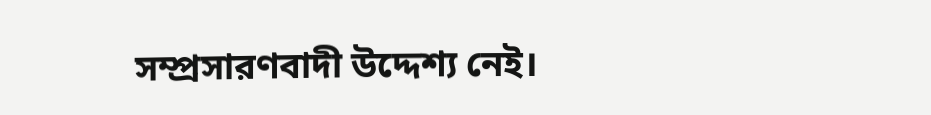সম্প্রসারণবাদী উদ্দেশ্য নেই।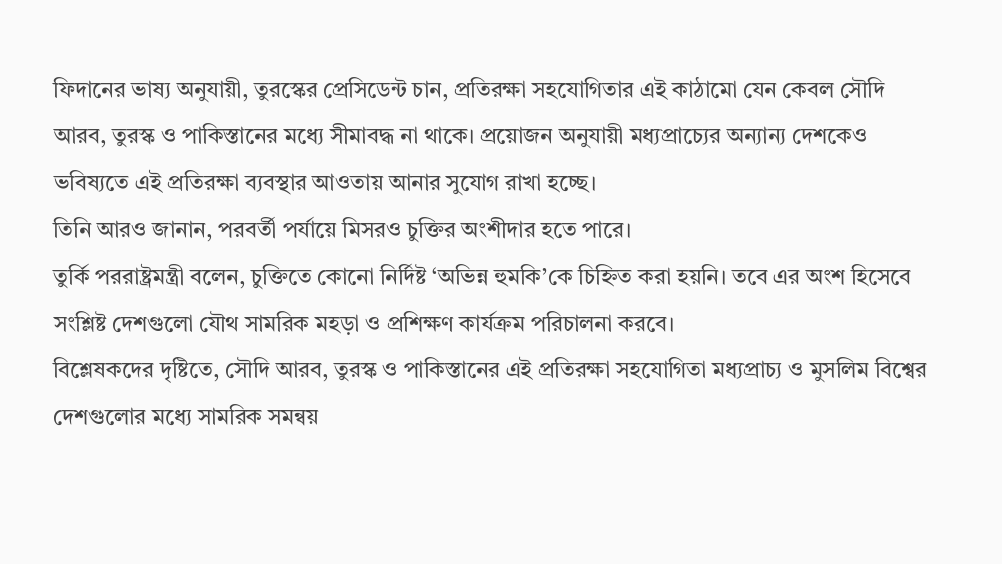ফিদানের ভাষ্য অনুযায়ী, তুরস্কের প্রেসিডেন্ট চান, প্রতিরক্ষা সহযোগিতার এই কাঠামো যেন কেবল সৌদি আরব, তুরস্ক ও পাকিস্তানের মধ্যে সীমাবদ্ধ না থাকে। প্রয়োজন অনুযায়ী মধ্যপ্রাচ্যের অন্যান্য দেশকেও ভবিষ্যতে এই প্রতিরক্ষা ব্যবস্থার আওতায় আনার সুযোগ রাখা হচ্ছে।
তিনি আরও জানান, পরবর্তী পর্যায়ে মিসরও চুক্তির অংশীদার হতে পারে।
তুর্কি পররাষ্ট্রমন্ত্রী বলেন, চুক্তিতে কোনো নির্দিষ্ট ‘অভিন্ন হুমকি’কে চিহ্নিত করা হয়নি। তবে এর অংশ হিসেবে সংশ্লিষ্ট দেশগুলো যৌথ সামরিক মহড়া ও প্রশিক্ষণ কার্যক্রম পরিচালনা করবে।
বিশ্লেষকদের দৃষ্টিতে, সৌদি আরব, তুরস্ক ও পাকিস্তানের এই প্রতিরক্ষা সহযোগিতা মধ্যপ্রাচ্য ও মুসলিম বিশ্বের দেশগুলোর মধ্যে সামরিক সমন্বয়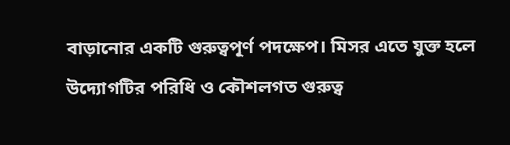বাড়ানোর একটি গুরুত্বপূর্ণ পদক্ষেপ। মিসর এতে যুক্ত হলে উদ্যোগটির পরিধি ও কৌশলগত গুরুত্ব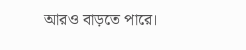আরও বাড়তে পারে।